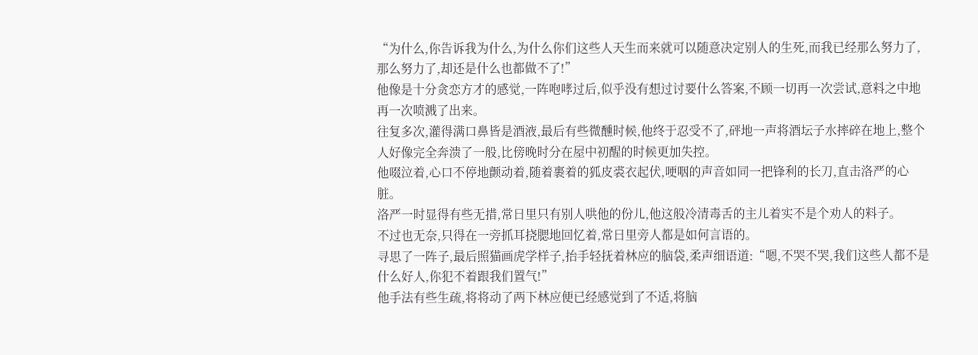“为什么,你告诉我为什么,为什么你们这些人天生而来就可以随意决定别人的生死,而我已经那么努力了,那么努力了,却还是什么也都做不了!”
他像是十分贪恋方才的感觉,一阵咆哮过后,似乎没有想过讨要什么答案,不顾一切再一次尝试,意料之中地再一次喷溅了出来。
往复多次,灌得满口鼻皆是酒液,最后有些微醺时候,他终于忍受不了,砰地一声将酒坛子水摔碎在地上,整个人好像完全奔溃了一般,比傍晚时分在屋中初醒的时候更加失控。
他啜泣着,心口不停地颤动着,随着裹着的狐皮裘衣起伏,哽咽的声音如同一把锋利的长刀,直击洛严的心脏。
洛严一时显得有些无措,常日里只有别人哄他的份儿,他这般冷清毒舌的主儿着实不是个劝人的料子。
不过也无奈,只得在一旁抓耳挠腮地回忆着,常日里旁人都是如何言语的。
寻思了一阵子,最后照猫画虎学样子,抬手轻抚着林应的脑袋,柔声细语道:“嗯,不哭不哭,我们这些人都不是什么好人,你犯不着跟我们置气!”
他手法有些生疏,将将动了两下林应便已经感觉到了不适,将脑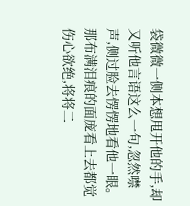袋微微一侧本想甩开他的手,却又听他言语这么一句,忽然噤声,侧过脸去愣愣地看他一眼。
那布满泪痕的面庞看上去都觉伤心欲绝,将将二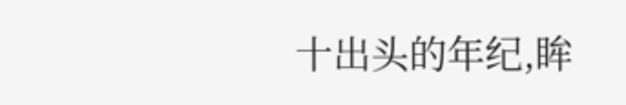十出头的年纪,眸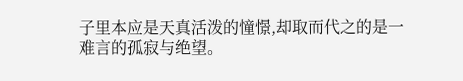子里本应是天真活泼的憧憬,却取而代之的是一难言的孤寂与绝望。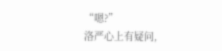“嗯?”
洛严心上有疑问,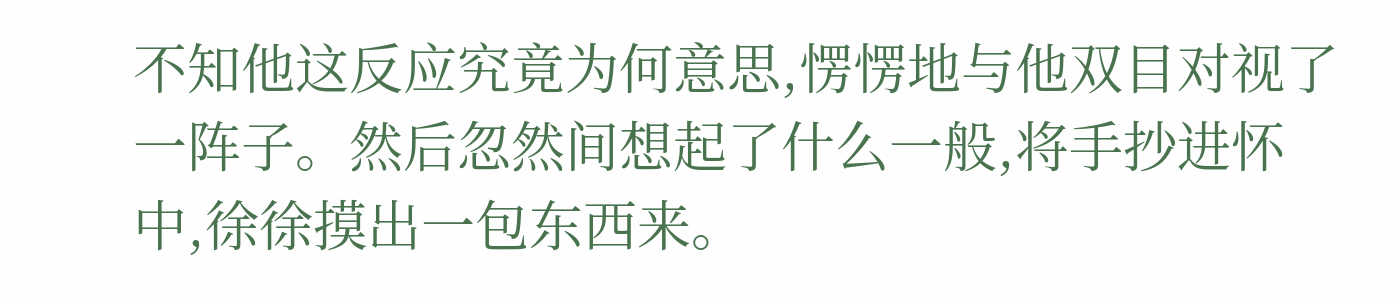不知他这反应究竟为何意思,愣愣地与他双目对视了一阵子。然后忽然间想起了什么一般,将手抄进怀中,徐徐摸出一包东西来。